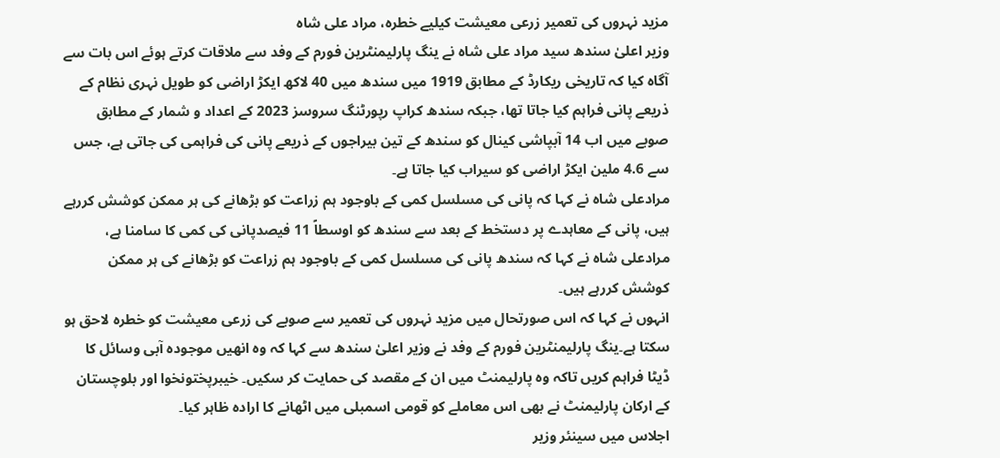مزید نہروں کی تعمیر زرعی معیشت کیلیے خطرہ، مراد علی شاہ
وزیر اعلیٰ سندھ سید مراد علی شاہ نے ینگ پارلیمنٹرین فورم کے وفد سے ملاقات کرتے ہوئے اس بات سے آگاہ کیا کہ تاریخی ریکارڈ کے مطابق 1919 میں سندھ میں 40 لاکھ ایکڑ اراضی کو طویل نہری نظام کے ذریعے پانی فراہم کیا جاتا تھا، جبکہ سندھ کراپ رپورٹنگ سروسز 2023 کے اعداد و شمار کے مطابق صوبے میں اب 14 آبپاشی کینال کو سندھ کے تین بیراجوں کے ذریعے پانی کی فراہمی کی جاتی ہے، جس سے 4.6 ملین ایکڑ اراضی کو سیراب کیا جاتا ہے۔
مرادعلی شاہ نے کہا کہ پانی کی مسلسل کمی کے باوجود ہم زراعت کو بڑھانے کی ہر ممکن کوشش کررہے ہیں، پانی کے معاہدے پر دستخط کے بعد سے سندھ کو اوسطاً 11 فیصدپانی کی کمی کا سامنا ہے، مرادعلی شاہ نے کہا کہ سندھ پانی کی مسلسل کمی کے باوجود ہم زراعت کو بڑھانے کی ہر ممکن کوشش کررہے ہیں۔
انہوں نے کہا کہ اس صورتحال میں مزید نہروں کی تعمیر سے صوبے کی زرعی معیشت کو خطرہ لاحق ہو سکتا ہے۔ینگ پارلیمنٹرین فورم کے وفد نے وزیر اعلیٰ سندھ سے کہا کہ وہ انھیں موجودہ آبی وسائل کا ڈیٹا فراہم کریں تاکہ وہ پارلیمنٹ میں ان کے مقصد کی حمایت کر سکیں۔ خیبرپختونخوا اور بلوچستان کے ارکان پارلیمنٹ نے بھی اس معاملے کو قومی اسمبلی میں اٹھانے کا ارادہ ظاہر کیا۔
اجلاس میں سینئر وزیر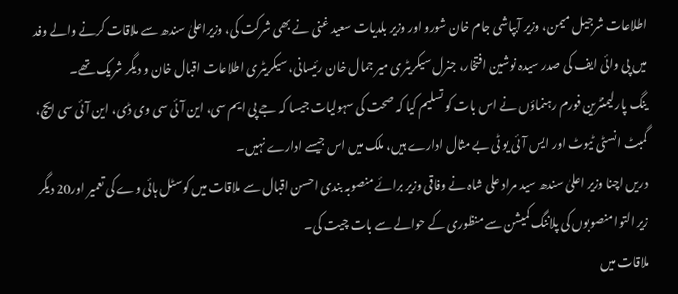اطلاعات شرجیل میمن، وزیر آبپاشی جام خان شورو اور وزیر بلدیات سعید غنی نے بھی شرکت کی، وزیراعلیٰ سندھ سے ملاقات کرنے والے وفد میں پی وائی ایف کی صدر سیدہ نوشین افتخار، جنرل سیکریٹری میر جمال خان رئیسانی، سیکریٹری اطلاعات اقبال خان و دیگر شریک تھے۔
ینگ پارلیمنٹرین فورم رہنماؤں نے اس بات کو تسلیم کیا کہ صحت کی سہولیات جیسا کہ جے پی ایم سی، این آئی سی وی ڈی، این آئی سی ایچ، گمبٹ انسٹی ٹیوٹ اور ایس آئی یو ٹی بے مثال ادارے ہیں، ملک میں اس جیسے ادارے نہیں۔
دریں اچنا وزیر اعلیٰ سندھ سید مراد علی شاہ نے وفاقی وزیر برائے منصوبہ بندی احسن اقبال سے ملاقات میں کوسٹل ہائی وے کی تعمیر اور20 دیگر زیر التوا منصوبوں کی پلاننگ کمیشن سے منظوری کے حوالے سے بات چیت کی۔
ملاقات میں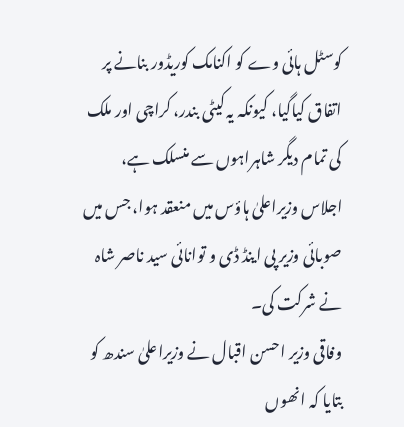کوسٹل ہائی وے کو اکنامک کوریڈور بنانے پر اتفاق کیاگیا، کیونکہ یہ کیٹی بندر، کراچی اور ملک کی تمام دیگر شاہراہوں سے منسلک ہے، اجلاس وزیراعلیٰ ہاؤس میں منعقد ہوا، جس میں صوبائی وزیر پی اینڈ ڈی و توانائی سید ناصر شاہ نے شرکت کی۔
وفاقی وزیر احسن اقبال نے وزیراعلیٰ سندھ کو بتایا کہ انھوں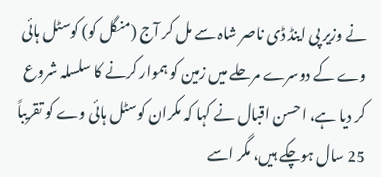نے وزیر پی اینڈ ڈی ناصر شاہ سے مل کر آج (منگل کو) کوسٹل ہائی وے کے دوسرے مرحلے میں زمین کو ہموار کرنے کا سلسلہ شروع کر دیا ہے، احسن اقبال نے کہا کہ مکران کوسٹل ہائی وے کو تقریباً 25 سال ہوچکے ہیں، مگر اسے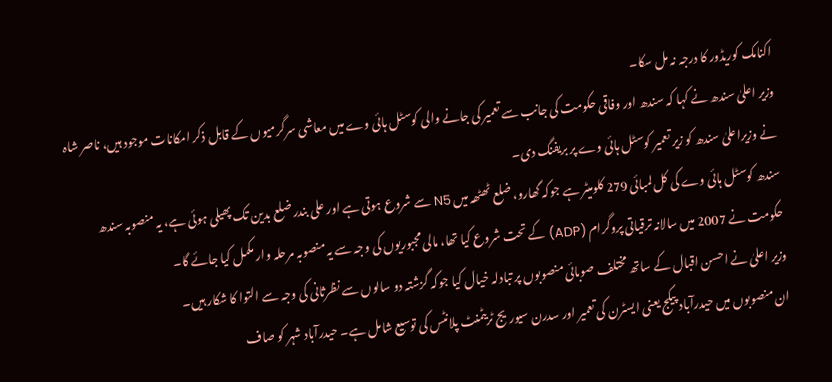اکنامک کوریڈور کا درجہ نہ مل سکا۔
وزیر اعلیٰ سندھ نے کہا کہ سندھ اور وفاقی حکومت کی جانب سے تعمیر کی جانے والی کوسٹل ہائی وے میں معاشی سرگرمیوں کے قابل ذکر امکانات موجود ہیں، ناصر شاہ نے وزیراعلیٰ سندھ کو زیر تعمیر کوسٹل ہائی وے پر بریفنگ دی۔
سندھ کوسٹل ہائی وے کی کل لمبائی 279 کلومیٹر ہے جوکہ گھارو، ضلع ٹھٹھہ میں N5 سے شروع ہوتی ہے اور علی بندر ضلع بدین تک پھیلی ہوئی ہے، یہ منصوبہ سندھ حکومت نے 2007 میں سالانہ ترقیاتی پروگرام (ADP) کے تحت شروع کیا تھا، مالی مجبوریوں کی وجہ سے یہ منصوبہ مرحلہ وار مکمل کیا جائے گا۔
وزیر اعلیٰ نے احسن اقبال کے ساتھ مختلف صوبائی منصوبوں پر تبادلہ خیال کیا جوکہ گزشتہ دو سالوں سے نظرثانی کی وجہ سے التوا کا شکار ہیں۔
ان منصوبوں میں حیدرآباد پیکج یعنی ایسٹرن کی تعمیر اور سدرن سیوریج ٹریٹمنٹ پلانٹس کی توسیع شامل ہے۔ حیدرآباد شہر کو صاف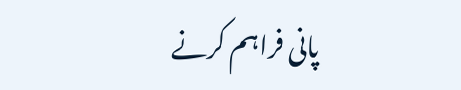پانی فراہم کرنے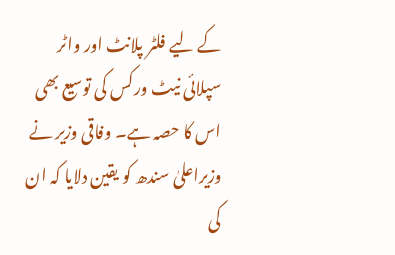کے لیے فلٹر پلانٹ اور واٹر سپلائی نیٹ ورکس کی توسیع بھی اس کا حصہ ہے۔ وفاقی وزیر نے وزیراعلیٰ سندھ کو یقین دلایا کہ ان کی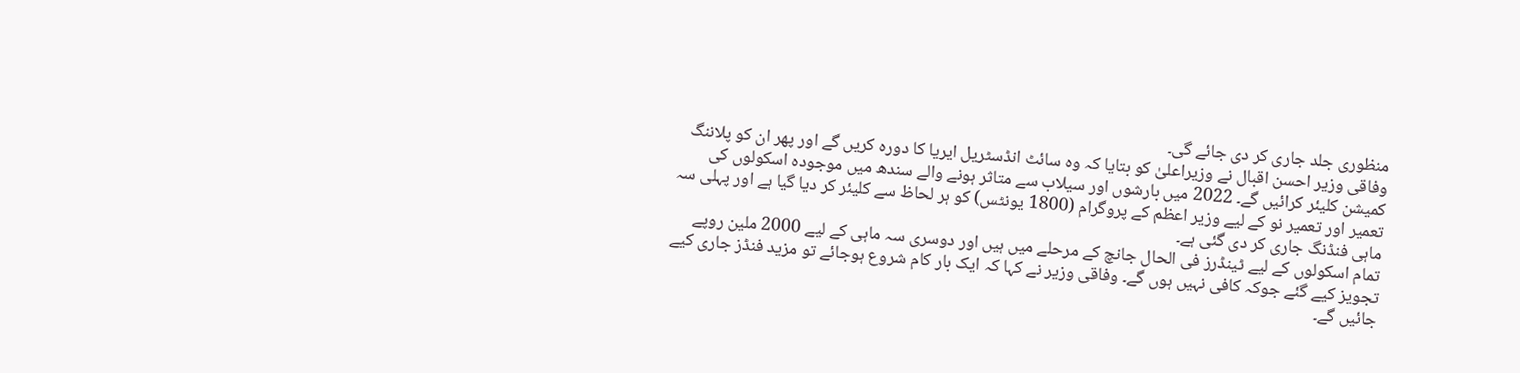منظوری جلد جاری کر دی جائے گی۔
وفاقی وزیر احسن اقبال نے وزیراعلیٰ کو بتایا کہ وہ سائٹ انڈسٹریل ایریا کا دورہ کریں گے اور پھر ان کو پلاننگ کمیشن کلیئر کرائیں گے۔ 2022 میں بارشوں اور سیلاب سے متاثر ہونے والے سندھ میں موجودہ اسکولوں کی تعمیر اور تعمیر نو کے لیے وزیر اعظم کے پروگرام (1800 یونٹس) کو ہر لحاظ سے کلیئر کر دیا گیا ہے اور پہلی سہ ماہی فنڈنگ جاری کر دی گئی ہے۔
تمام اسکولوں کے لیے ٹینڈرز فی الحال جانچ کے مرحلے میں ہیں اور دوسری سہ ماہی کے لیے 2000 ملین روپے تجویز کیے گئے جوکہ کافی نہیں ہوں گے۔ وفاقی وزیر نے کہا کہ ایک بار کام شروع ہوجائے تو مزید فنڈز جاری کیے جائیں گے۔